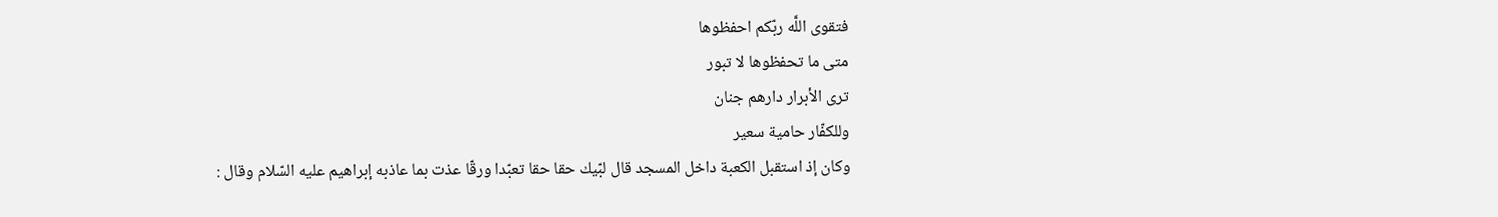فتقوى اللَّه ربّكم احفظوها
متى ما تحفظوها لا تبور
ترى الأبرار دارهم جنان
وللكفّار حامية سعير
وكان إذ استقبل الكعبة داخل المسجد قال لبّيك حقا حقا تعبّدا ورقّا عذت بما عاذبه إبراهيم عليه السّلام وقال :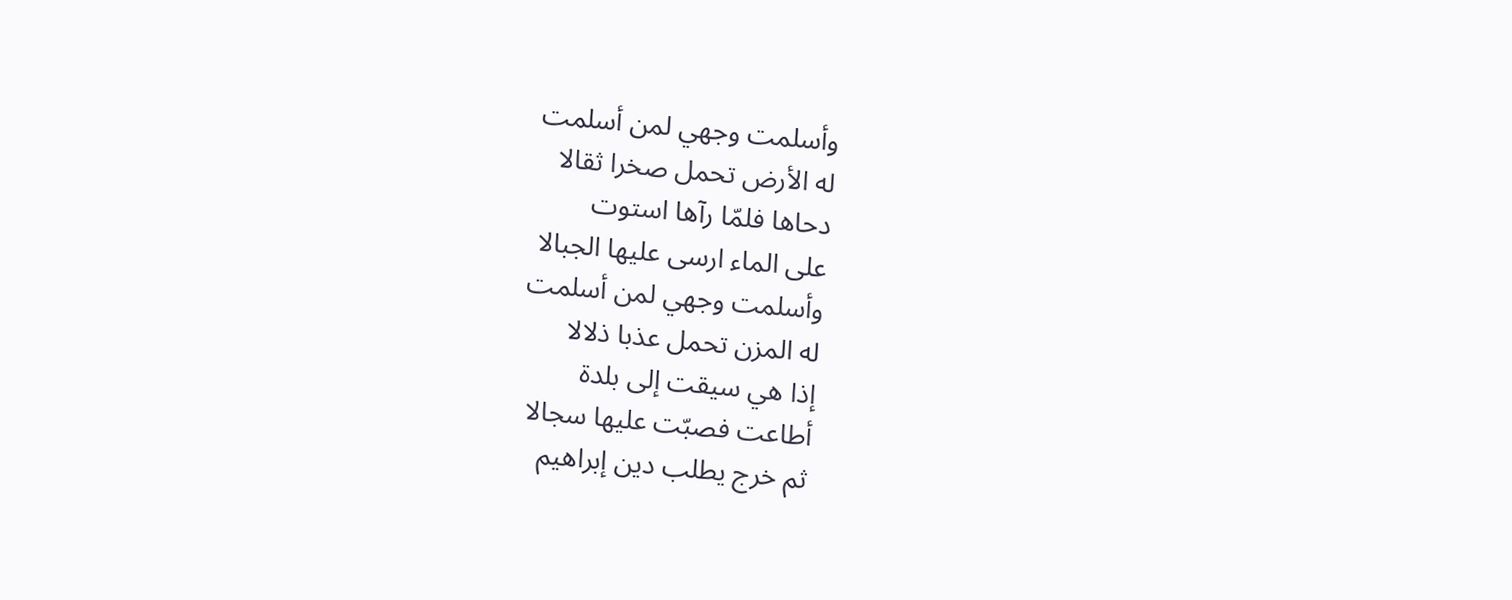وأسلمت وجهي لمن أسلمت
له الأرض تحمل صخرا ثقالا
دحاها فلمّا رآها استوت
على الماء ارسى عليها الجبالا
وأسلمت وجهي لمن أسلمت
له المزن تحمل عذبا ذلالا
إذا هي سيقت إلى بلدة
أطاعت فصبّت عليها سجالا
ثم خرج يطلب دين إبراهيم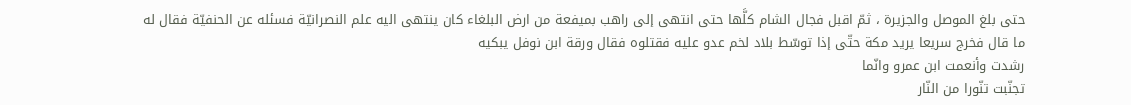حتى بلغ الموصل والجزيرة ، ثمّ اقبل فجال الشام كلَّها حتى انتهى إلى راهب بميفعة من ارض البلغاء كان ينتهى اليه علم النصرانيّة فسئله عن الحنفيّة فقال له ما قال فخرج سريعا يريد مكة حتّى إذا توسّط بلاد لخم عدو عليه فقتلوه فقال ورقة ابن نوفل يبكيه
رشدت وأنعمت ابن عمرو وانّما
تجنّبت تنّورا من النّار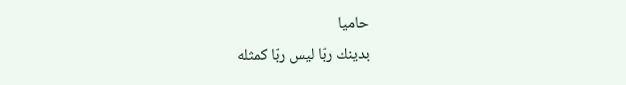حاميا
بدينك ربّا ليس ربّا كمثله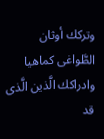وتركك أوثان الطَّواغى كماهيا
وادراكك الَّذين الَّذى قد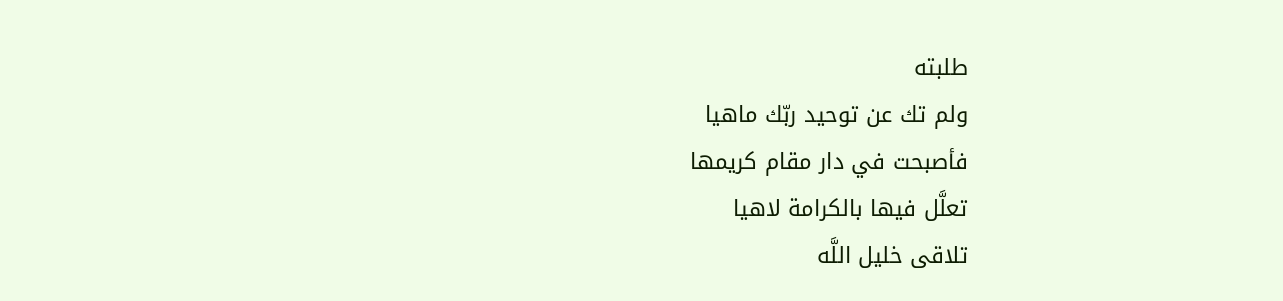طلبته
ولم تك عن توحيد ربّك ماهيا
فأصبحت في دار مقام كريمها
تعلَّل فيها بالكرامة لاهيا
تلاقى خليل اللَّه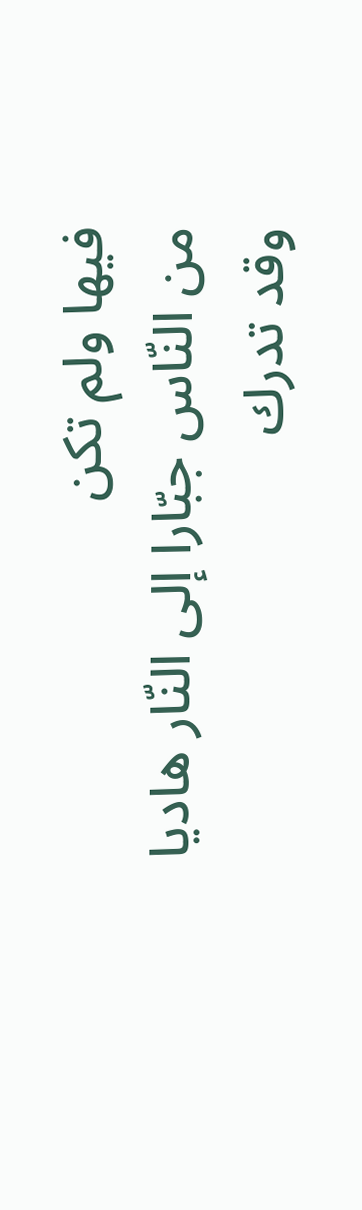فيها ولم تكن
من النّاس جبّارا إلى النّار هاديا
وقد تدرك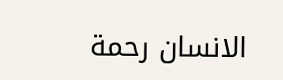الانسان رحمة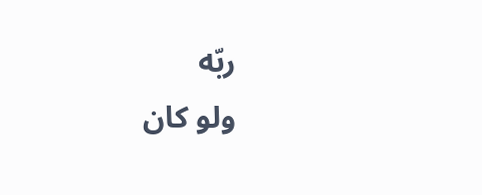ربّه
ولو كان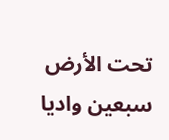تحت الأرض سبعين واديا